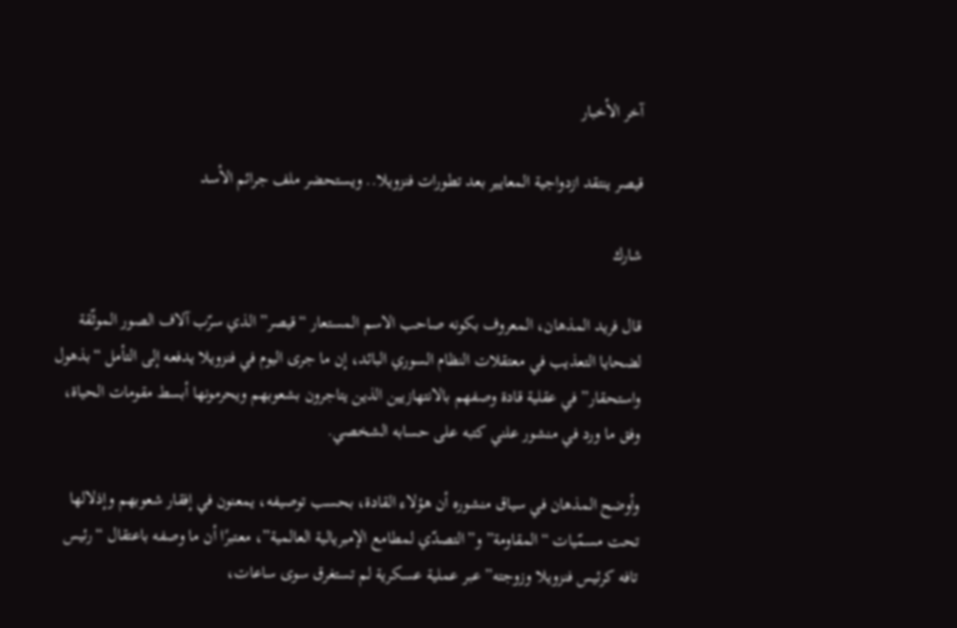آخر الأخبار

قيصر ينتقد ازدواجية المعايير بعد تطورات فنزويلا.. ويستحضر ملف جرائم الأسد

شارك

قال فريد المذهان، المعروف بكونه صاحب الاسم المستعار “قيصر” الذي سرّب آلاف الصور الموثّقة لضحايا التعذيب في معتقلات النظام السوري البائد، إن ما جرى اليوم في فنزويلا يدفعه إلى التأمل “بذهول واستحقار” في عقلية قادة وصفهم بالانتهازيين الذين يتاجرون بشعوبهم ويحرمونها أبسط مقومات الحياة، وفق ما ورد في منشور علني كتبه على حسابه الشخصي.

وأوضح المذهان في سياق منشوره أن هؤلاء القادة، بحسب توصيفه، يمعنون في إفقار شعوبهم وإذلالها تحت مسمّيات “المقاومة” و”التصدّي لمطامع الإمبريالية العالمية”، معتبرًا أن ما وصفه باعتقال “رئيس تافه كرئيس فنزويلا وزوجته” عبر عملية عسكرية لم تستغرق سوى ساعات،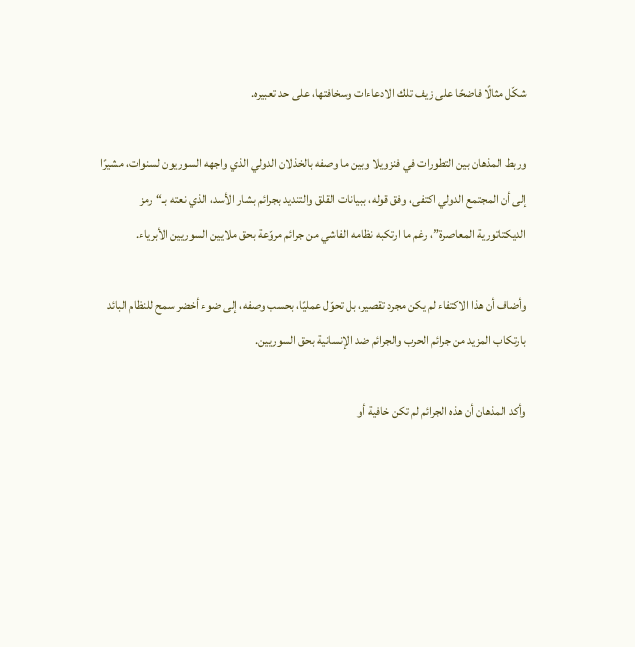شكّل مثالًا فاضحًا على زيف تلك الادعاءات وسخافتها، على حد تعبيره.

وربط المذهان بين التطورات في فنزويلا وبين ما وصفه بالخذلان الدولي الذي واجهه السوريون لسنوات، مشيرًا إلى أن المجتمع الدولي اكتفى، وفق قوله، ببيانات القلق والتنديد بجرائم بشار الأسد، الذي نعته بـ“رمز الديكتاتورية المعاصرة”، رغم ما ارتكبه نظامه الفاشي من جرائم مروّعة بحق ملايين السوريين الأبرياء.

وأضاف أن هذا الاكتفاء لم يكن مجرد تقصير، بل تحوّل عمليًا، بحسب وصفه، إلى ضوء أخضر سمح للنظام البائد بارتكاب المزيد من جرائم الحرب والجرائم ضد الإنسانية بحق السوريين.

وأكد المذهان أن هذه الجرائم لم تكن خافية أو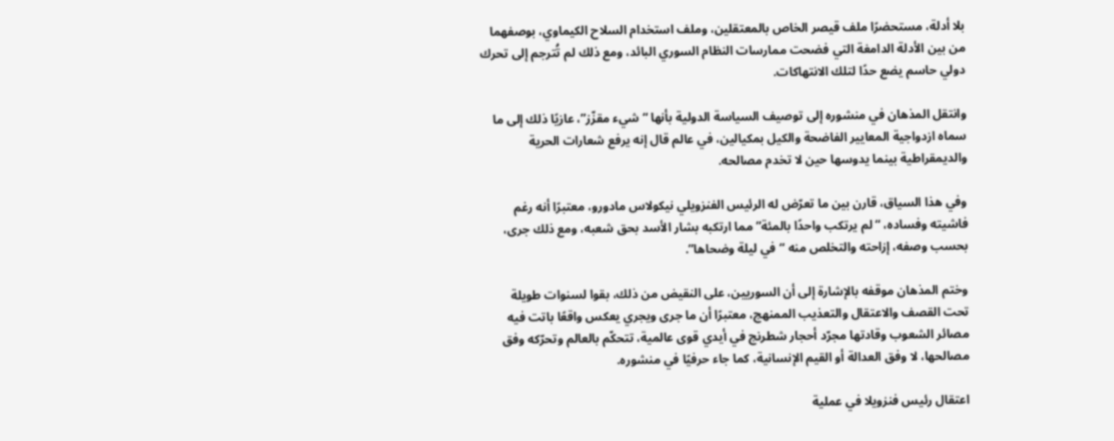بلا أدلة، مستحضرًا ملف قيصر الخاص بالمعتقلين، وملف استخدام السلاح الكيماوي، بوصفهما من بين الأدلة الدامغة التي فضحت ممارسات النظام السوري البائد، ومع ذلك لم تُترجم إلى تحرك دولي حاسم يضع حدًا لتلك الانتهاكات.

وانتقل المذهان في منشوره إلى توصيف السياسة الدولية بأنها “شيء مقزّز”، عازيًا ذلك إلى ما سماه ازدواجية المعايير الفاضحة والكيل بمكيالين، في عالم قال إنه يرفع شعارات الحرية والديمقراطية بينما يدوسها حين لا تخدم مصالحه.

وفي هذا السياق، قارن بين ما تعرّض له الرئيس الفنزويلي نيكولاس مادورو، معتبرًا أنه رغم فاشيته وفساده، “لم يرتكب واحدًا بالمئة” مما ارتكبه بشار الأسد بحق شعبه، ومع ذلك جرى، بحسب وصفه، إزاحته والتخلص منه “في ليلة وضحاها”.

وختم المذهان موقفه بالإشارة إلى أن السوريين، على النقيض من ذلك، بقوا لسنوات طويلة تحت القصف والاعتقال والتعذيب الممنهج، معتبرًا أن ما جرى ويجري يعكس واقعًا باتت فيه مصائر الشعوب وقادتها مجرّد أحجار شطرنج في أيدي قوى عالمية، تتحكّم بالعالم وتحرّكه وفق مصالحها، لا وفق العدالة أو القيم الإنسانية، كما جاء حرفيًا في منشوره.

اعتقال رئيس فنزويلا في عملية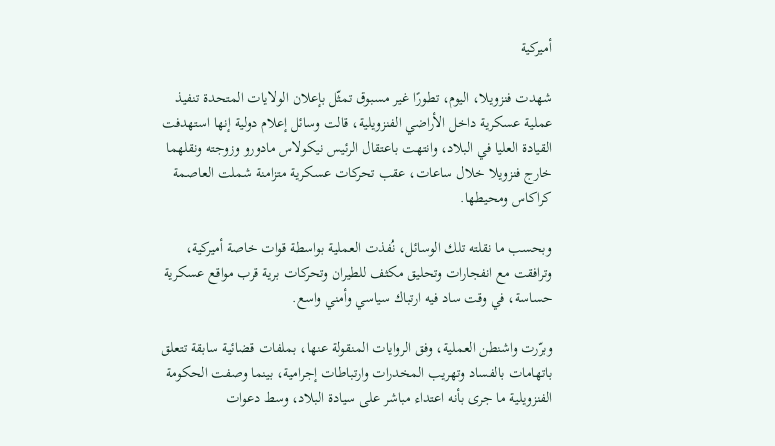أميركية

شهدت فنزويلا، اليوم، تطورًا غير مسبوق تمثّل بإعلان الولايات المتحدة تنفيذ عملية عسكرية داخل الأراضي الفنزويلية، قالت وسائل إعلام دولية إنها استهدفت القيادة العليا في البلاد، وانتهت باعتقال الرئيس نيكولاس مادورو وزوجته ونقلهما خارج فنزويلا خلال ساعات، عقب تحركات عسكرية متزامنة شملت العاصمة كراكاس ومحيطها.

وبحسب ما نقلته تلك الوسائل، نُفذت العملية بواسطة قوات خاصة أميركية، وترافقت مع انفجارات وتحليق مكثف للطيران وتحركات برية قرب مواقع عسكرية حساسة، في وقت ساد فيه ارتباك سياسي وأمني واسع.

وبرّرت واشنطن العملية، وفق الروايات المنقولة عنها، بملفات قضائية سابقة تتعلق باتهامات بالفساد وتهريب المخدرات وارتباطات إجرامية، بينما وصفت الحكومة الفنزويلية ما جرى بأنه اعتداء مباشر على سيادة البلاد، وسط دعوات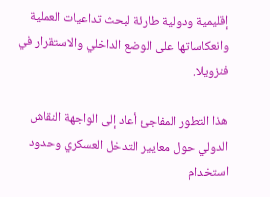إقليمية ودولية طارئة لبحث تداعيات العملية وانعكاساتها على الوضع الداخلي والاستقرار في فنزويلا.

هذا التطور المفاجئ أعاد إلى الواجهة النقاش الدولي حول معايير التدخل العسكري وحدود استخدام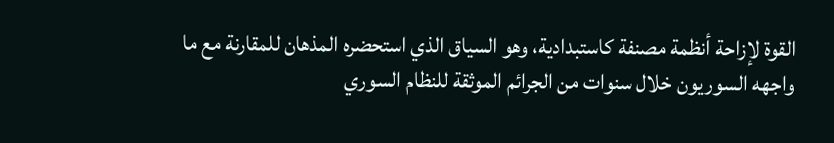القوة لإزاحة أنظمة مصنفة كاستبدادية، وهو السياق الذي استحضره المذهان للمقارنة مع ما واجهه السوريون خلال سنوات من الجرائم الموثقة للنظام السوري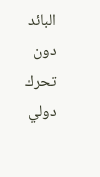البائد دون تحرك دولي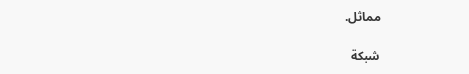مماثل.

شبكة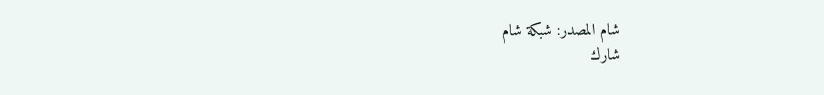شام المصدر: شبكة شام
شارك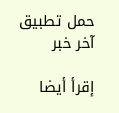حمل تطبيق آخر خبر

إقرأ أيضا